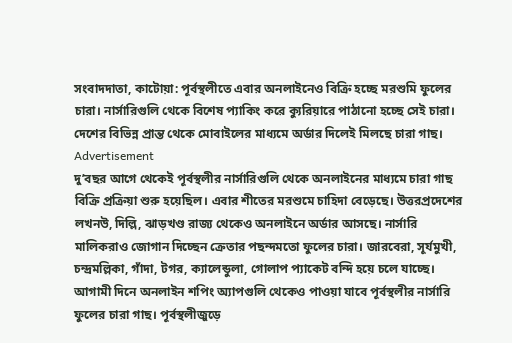সংবাদদাতা, কাটোয়া: পূর্বস্থলীতে এবার অনলাইনেও বিক্রি হচ্ছে মরশুমি ফুলের চারা। নার্সারিগুলি থেকে বিশেষ প্যাকিং করে ক্যুরিয়ারে পাঠানো হচ্ছে সেই চারা। দেশের বিভিন্ন প্রান্ত থেকে মোবাইলের মাধ্যমে অর্ডার দিলেই মিলছে চারা গাছ।
Advertisement
দু’বছর আগে থেকেই পূর্বস্থলীর নার্সারিগুলি থেকে অনলাইনের মাধ্যমে চারা গাছ বিক্রি প্রক্রিয়া শুরু হয়েছিল। এবার শীতের মরশুমে চাহিদা বেড়েছে। উত্তরপ্রদেশের লখনউ, দিল্লি, ঝাড়খণ্ড রাজ্য থেকেও অনলাইনে অর্ডার আসছে। নার্সারি মালিকরাও জোগান দিচ্ছেন ক্রেতার পছন্দমতো ফুলের চারা। জারবেরা, সূর্যমুখী, চন্দ্রমল্লিকা, গাঁদা, টগর, ক্যালেন্ডুলা, গোলাপ প্যাকেট বন্দি হয়ে চলে যাচ্ছে। আগামী দিনে অনলাইন শপিং অ্যাপগুলি থেকেও পাওয়া যাবে পূর্বস্থলীর নার্সারি ফুলের চারা গাছ। পূর্বস্থলীজুড়ে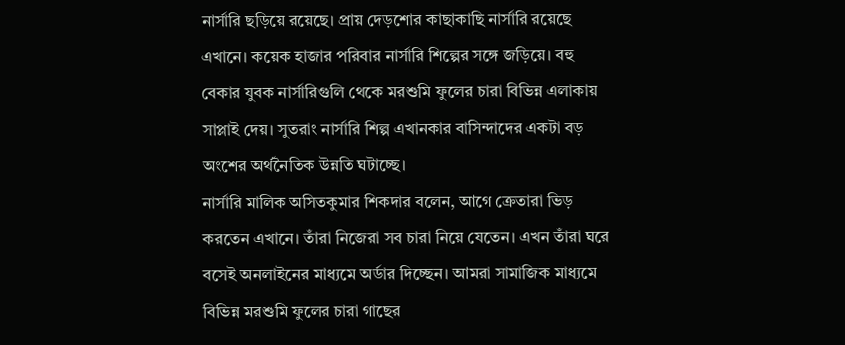নার্সারি ছড়িয়ে রয়েছে। প্রায় দেড়শোর কাছাকাছি নার্সারি রয়েছে এখানে। কয়েক হাজার পরিবার নার্সারি শিল্পের সঙ্গে জড়িয়ে। বহু বেকার যুবক নার্সারিগুলি থেকে মরশুমি ফুলের চারা বিভিন্ন এলাকায় সাপ্লাই দেয়। সুতরাং নার্সারি শিল্প এখানকার বাসিন্দাদের একটা বড় অংশের অর্থনৈতিক উন্নতি ঘটাচ্ছে।
নার্সারি মালিক অসিতকুমার শিকদার বলেন, আগে ক্রেতারা ভিড় করতেন এখানে। তাঁরা নিজেরা সব চারা নিয়ে যেতেন। এখন তাঁরা ঘরে বসেই অনলাইনের মাধ্যমে অর্ডার দিচ্ছেন। আমরা সামাজিক মাধ্যমে বিভিন্ন মরশুমি ফুলের চারা গাছের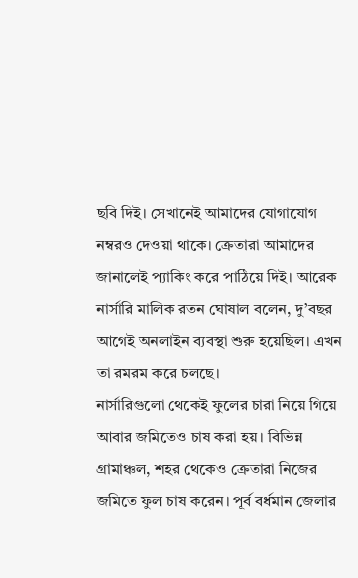ছবি দিই। সেখানেই আমাদের যোগাযোগ নম্বরও দেওয়া থাকে। ক্রেতারা আমাদের জানালেই প্যাকিং করে পাঠিয়ে দিই। আরেক নার্সারি মালিক রতন ঘোষাল বলেন, দু’বছর আগেই অনলাইন ব্যবস্থা শুরু হয়েছিল। এখন তা রমরম করে চলছে।
নার্সারিগুলো থেকেই ফুলের চারা নিয়ে গিয়ে আবার জমিতেও চাষ করা হয়। বিভিন্ন গ্রামাঞ্চল, শহর থেকেও ক্রেতারা নিজের জমিতে ফুল চাষ করেন। পূর্ব বর্ধমান জেলার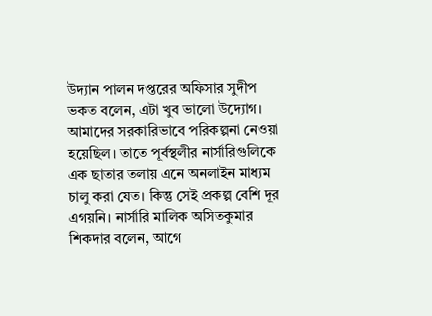উদ্যান পালন দপ্তরের অফিসার সুদীপ ভকত বলেন, এটা খুব ভালো উদ্যোগ। আমাদের সরকারিভাবে পরিকল্পনা নেওয়া হয়েছিল। তাতে পূর্বস্থলীর নার্সারিগুলিকে এক ছাতার তলায় এনে অনলাইন মাধ্যম চালু করা যেত। কিন্তু সেই প্রকল্প বেশি দূর এগয়নি। নার্সারি মালিক অসিতকুমার শিকদার বলেন, আগে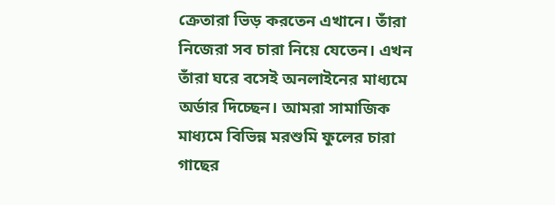ক্রেতারা ভিড় করতেন এখানে। তাঁরা নিজেরা সব চারা নিয়ে যেতেন। এখন তাঁরা ঘরে বসেই অনলাইনের মাধ্যমে অর্ডার দিচ্ছেন। আমরা সামাজিক মাধ্যমে বিভিন্ন মরশুমি ফুলের চারা গাছের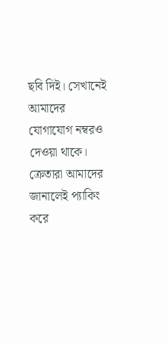ছবি দিই। সেখানেই আমাদের যোগাযোগ নম্বরও দেওয়া থাকে। ক্রেতারা আমাদের জানালেই প্যাকিং করে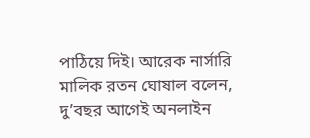পাঠিয়ে দিই। আরেক নার্সারি মালিক রতন ঘোষাল বলেন, দু’বছর আগেই অনলাইন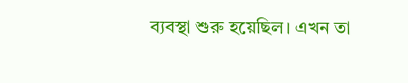ব্যবস্থা শুরু হয়েছিল। এখন তা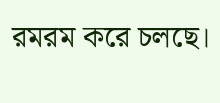রমরম করে চলছে।